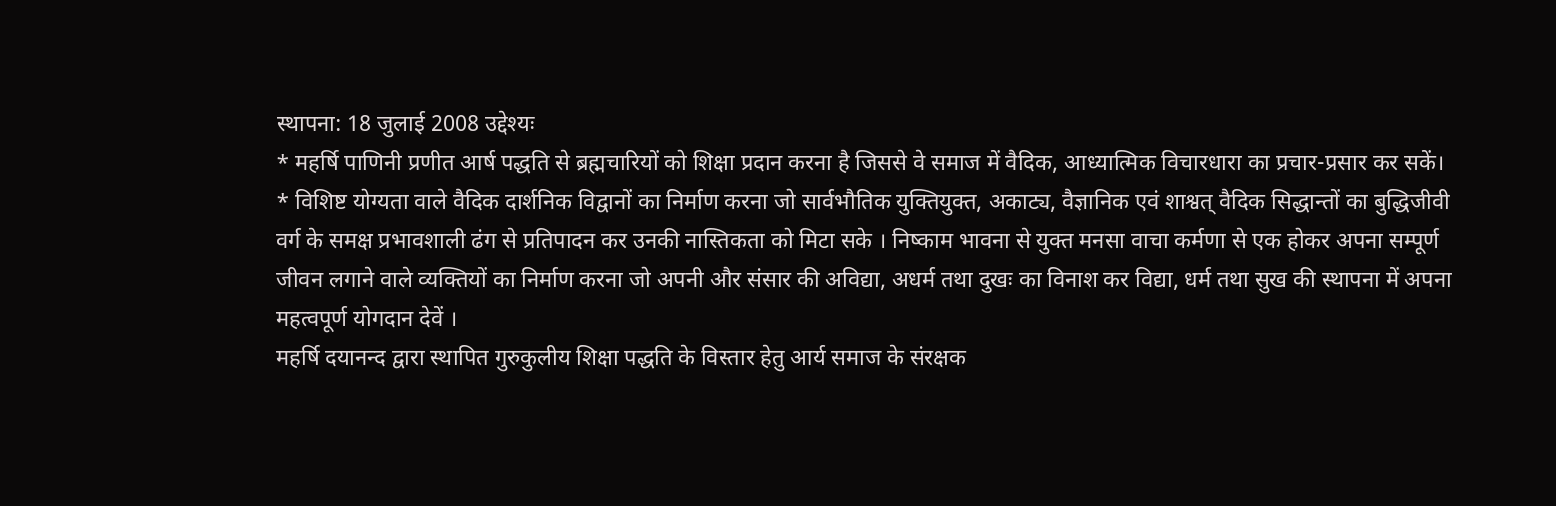स्थापना: 18 जुलाई 2008 उद्देश्यः
* महर्षि पाणिनी प्रणीत आर्ष पद्धति से ब्रह्मचारियों को शिक्षा प्रदान करना है जिससे वे समाज में वैदिक, आध्यात्मिक विचारधारा का प्रचार-प्रसार कर सकें।
* विशिष्ट योग्यता वाले वैदिक दार्शनिक विद्वानों का निर्माण करना जो सार्वभौतिक युक्तियुक्त, अकाट्य, वैज्ञानिक एवं शाश्वत् वैदिक सिद्धान्तों का बुद्धिजीवी वर्ग के समक्ष प्रभावशाली ढंग से प्रतिपादन कर उनकी नास्तिकता को मिटा सके । निष्काम भावना से युक्त मनसा वाचा कर्मणा से एक होकर अपना सम्पूर्ण जीवन लगाने वाले व्यक्तियों का निर्माण करना जो अपनी और संसार की अविद्या, अधर्म तथा दुखः का विनाश कर विद्या, धर्म तथा सुख की स्थापना में अपना महत्वपूर्ण योगदान देवें ।
महर्षि दयानन्द द्वारा स्थापित गुरुकुलीय शिक्षा पद्धति के विस्तार हेतु आर्य समाज के संरक्षक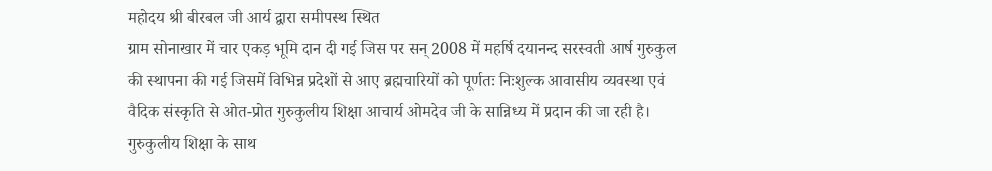महोदय श्री बीरबल जी आर्य द्वारा समीपस्थ स्थित
ग्राम सोनाखार में चार एकड़ भूमि दान दी गई जिस पर सन् 2008 में महर्षि दयानन्द सरस्वती आर्ष गुरुकुल की स्थापना की गई जिसमें विभिन्न प्रदेशों से आए ब्रह्मचारियों को पूर्णतः निःशुल्क आवासीय व्यवस्था एवं वैदिक संस्कृति से ओत-प्रोत गुरुकुलीय शिक्षा आचार्य ओमदेव जी के सान्निध्य में प्रदान की जा रही है। गुरुकुलीय शिक्षा के साथ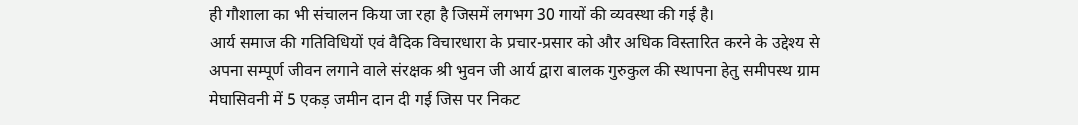ही गौशाला का भी संचालन किया जा रहा है जिसमें लगभग 30 गायों की व्यवस्था की गई है।
आर्य समाज की गतिविधियों एवं वैदिक विचारधारा के प्रचार-प्रसार को और अधिक विस्तारित करने के उद्देश्य से अपना सम्पूर्ण जीवन लगाने वाले संरक्षक श्री भुवन जी आर्य द्वारा बालक गुरुकुल की स्थापना हेतु समीपस्थ ग्राम मेघासिवनी में 5 एकड़ जमीन दान दी गई जिस पर निकट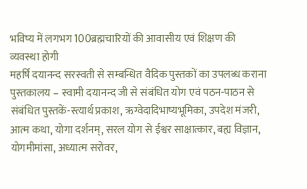भविष्य में लगभग 100ब्रह्मचारियों की आवासीय एवं शिक्षण की व्यवस्था होगी
महर्षि दयानन्द सरस्वती से सम्बन्धित वैदिक पुस्तकों का उपलब्ध कराना
पुस्तकालय – स्वामी दयानन्द जी से संबंधित योग एवं पठन-पाठन से संबंधित पुस्तकें-स्त्यार्थ प्रकाश, ऋग्वेदादिभाष्यभूमिका, उपदेश मंजरी, आत्म कथा, योगा दर्शनम्, सरल योग से ईश्वर साक्षात्कार, बह्य विज्ञान, योगमीमांसा, अध्यात्म सरोवर,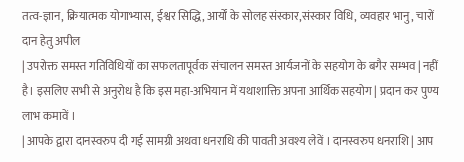तत्व-ज्ञान, क्रियात्मक योगाभ्यास, ईश्वर सिद्धि, आर्यों के सोलह संस्कार,संस्कार विधि, व्यवहार भानु, चारों
दान हेतु अपील
| उपरोक्त समस्त गतिविधियों का सफलतापूर्वक संचालन समस्त आर्यजनों के सहयोग के बगैर सम्भव | नहीं है। इसलिए सभी से अनुरोध है कि इस महा-अभियान में यथाशाक्ति अपना आर्थिक सहयोग | प्रदान कर पुण्य लाभ कमावें ।
| आपके द्वारा दानस्वरुप दी गई सामग्री अथवा धनराधि की पावती अवश्य लेवें । दानस्वरुप धनराशि | आप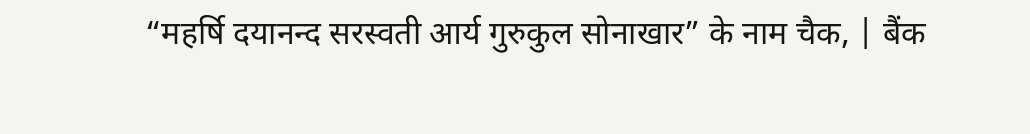“महर्षि दयानन्द सरस्वती आर्य गुरुकुल सोनाखार” के नाम चैक, | बैंक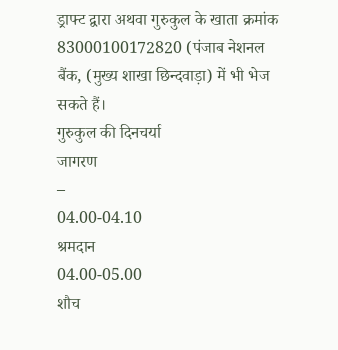ड्राफ्ट द्वारा अथवा गुरुकुल के खाता क्रमांक 83000100172820 (पंजाब नेशनल बैंक, (मुख्य शाखा छिन्दवाड़ा) में भी भेज सकते हैं।
गुरुकुल की दिनचर्या
जागरण
–
04.00-04.10
श्रमदान
04.00-05.00
शौच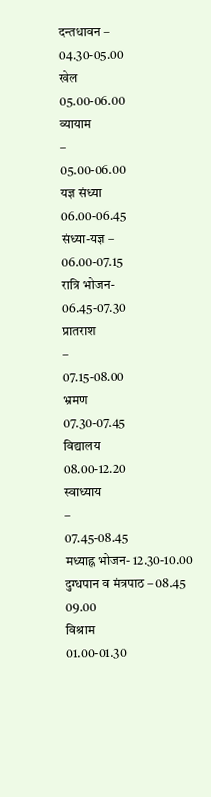दन्तधावन –
04.30-05.00
खेल
05.00-06.00
व्यायाम
–
05.00-06.00
यज्ञ संध्या
06.00-06.45
संध्या-यज्ञ –
06.00-07.15
रात्रि भोजन-
06.45-07.30
प्रातराश
–
07.15-08.00
भ्रमण
07.30-07.45
विद्यालय
08.00-12.20
स्वाध्याय
–
07.45-08.45
मध्याह्न भोजन- 12.30-10.00
दुग्धपान व मंत्रपाठ – 08.45 09.00
विश्राम
01.00-01.30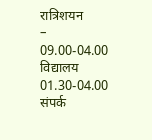रात्रिशयन
–
09.00-04.00
विद्यालय
01.30-04.00
संपर्क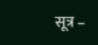सूत्र –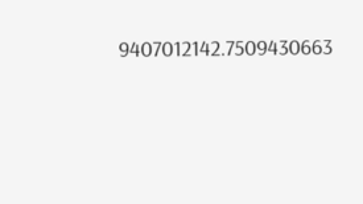9407012142.7509430663